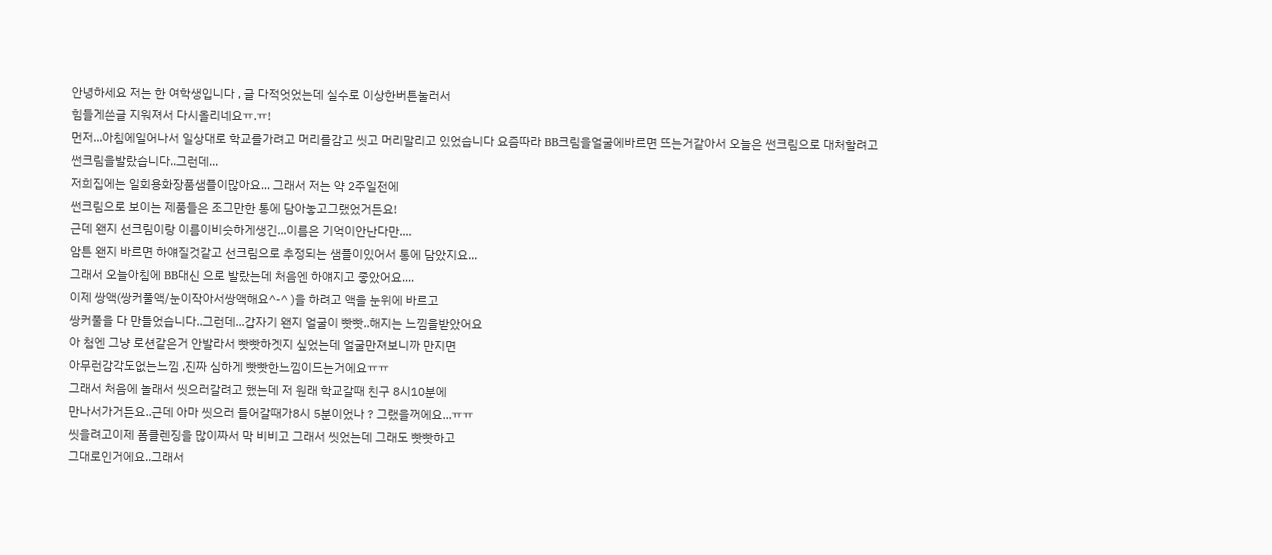안녕하세요 저는 한 여학생입니다 , 글 다적엇었는데 실수로 이상한버튼눌러서
힘들게쓴글 지워져서 다시올리네요ㅠ.ㅠ!
먼저...아침에일어나서 일상대로 학교를가려고 머리를감고 씻고 머리말리고 있었습니다 요즘따라 BB크림을얼굴에바르면 뜨는거같아서 오늘은 썬크림으로 대처할려고
썬크림을발랐습니다..그런데...
저희집에는 일회용화장품샘플이많아요... 그래서 저는 약 2주일전에
썬크림으로 보이는 제품들은 조그만한 통에 담아놓고그랬었거든요!
근데 왠지 선크림이랑 이름이비슷하게생긴...이름은 기억이안난다만....
암튼 왠지 바르면 하얘질것같고 선크림으로 추정되는 샘플이있어서 통에 담았지요...
그래서 오늘아침에 BB대신 으로 발랐는데 처음엔 하얘지고 좋았어요....
이제 쌍액(쌍커풀액/눈이작아서쌍액해요^-^ )을 하려고 액을 눈위에 바르고
쌍커풀을 다 만들었습니다..그런데...갑자기 왠지 얼굴이 빳빳..해지는 느낌을받았어요
아 첨엔 그냥 로션같은거 안발라서 빳빳하겟지 싶었는데 얼굴만져보니까 만지면
아무런감각도없는느낌 ,진짜 심하게 빳빳한느낌이드는거에요ㅠㅠ
그래서 처음에 놀래서 씻으러갈려고 했는데 저 원래 학교갈때 친구 8시10분에
만나서가거든요..근데 아마 씻으러 들어갈때가8시 5분이었나 ? 그랬을꺼에요...ㅠㅠ
씻을려고이제 폼클렌징을 많이짜서 막 비비고 그래서 씻었는데 그래도 빳빳하고
그대로인거에요..그래서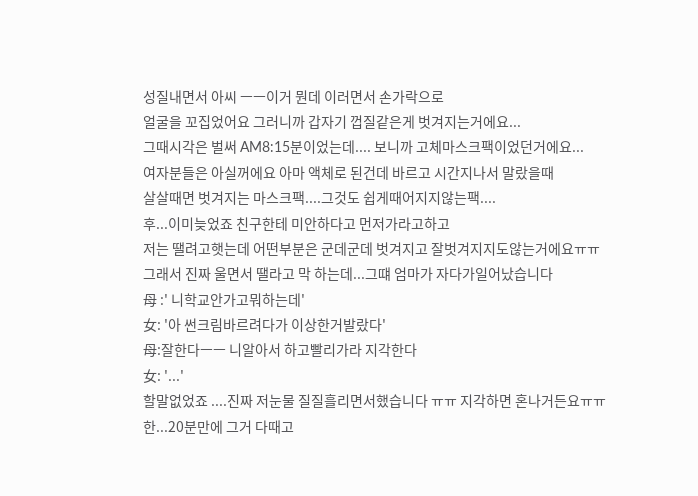성질내면서 아씨 ㅡㅡ이거 뭔데 이러면서 손가락으로
얼굴을 꼬집었어요 그러니까 갑자기 껍질같은게 벗겨지는거에요...
그때시각은 벌써 AM8:15분이었는데.... 보니까 고체마스크팩이었던거에요...
여자분들은 아실꺼에요 아마 액체로 된건데 바르고 시간지나서 말랐을때
살살때면 벗겨지는 마스크팩....그것도 쉽게때어지지않는팩....
후...이미늦었죠 친구한테 미안하다고 먼저가라고하고
저는 땔려고햇는데 어떤부분은 군데군데 벗겨지고 잘벗겨지지도않는거에요ㅠㅠ
그래서 진짜 울면서 땔라고 막 하는데...그떄 엄마가 자다가일어났습니다
母 :' 니학교안가고뭐하는데'
女: '아 썬크림바르려다가 이상한거발랐다'
母:잘한다ㅡㅡ 니알아서 하고빨리가라 지각한다
女: '...'
할말없었죠 ....진짜 저눈물 질질흘리면서했습니다 ㅠㅠ 지각하면 혼나거든요ㅠㅠ
한...20분만에 그거 다때고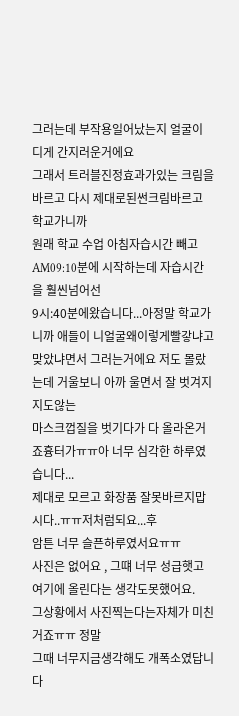그러는데 부작용일어났는지 얼굴이 디게 간지러운거에요
그래서 트러블진정효과가있는 크림을 바르고 다시 제대로된썬크림바르고 학교가니까
원래 학교 수업 아침자습시간 빼고 AM09:10분에 시작하는데 자습시간을 훨씬넘어선
9시:40분에왔습니다...아정말 학교가니까 애들이 니얼굴왜이렇게빨갛냐고
맞았냐면서 그러는거에요 저도 몰랐는데 거울보니 아까 울면서 잘 벗겨지지도않는
마스크껍질을 벗기다가 다 올라온거죠흉터가ㅠㅠ아 너무 심각한 하루였습니다...
제대로 모르고 화장품 잘못바르지맙시다..ㅠㅠ저처럼되요...후
암튼 너무 슬픈하루였서요ㅠㅠ
사진은 없어요 , 그떄 너무 성급햇고 여기에 올린다는 생각도못했어요.
그상황에서 사진찍는다는자체가 미친거죠ㅠㅠ 정말
그때 너무지금생각해도 개폭소였답니다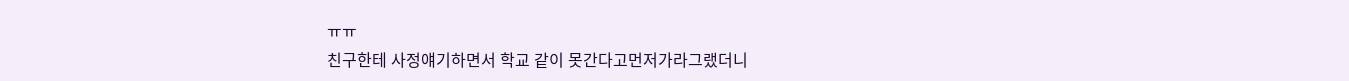ㅠㅠ
친구한테 사정얘기하면서 학교 같이 못간다고먼저가라그랬더니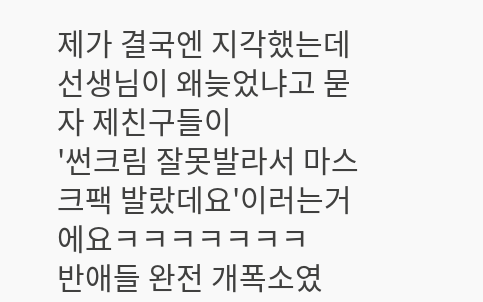제가 결국엔 지각했는데 선생님이 왜늦었냐고 묻자 제친구들이
'썬크림 잘못발라서 마스크팩 발랐데요'이러는거에요ㅋㅋㅋㅋㅋㅋㅋ
반애들 완전 개폭소였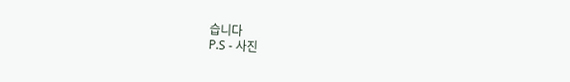습니다
P.S - 사진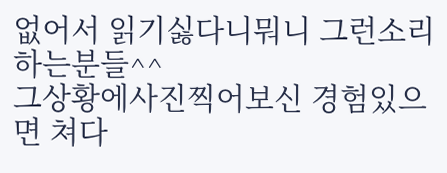없어서 읽기싫다니뭐니 그런소리하는분들^^
그상황에사진찍어보신 경험있으면 쳐다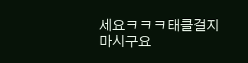세요ㅋㅋㅋ태클걸지마시구요